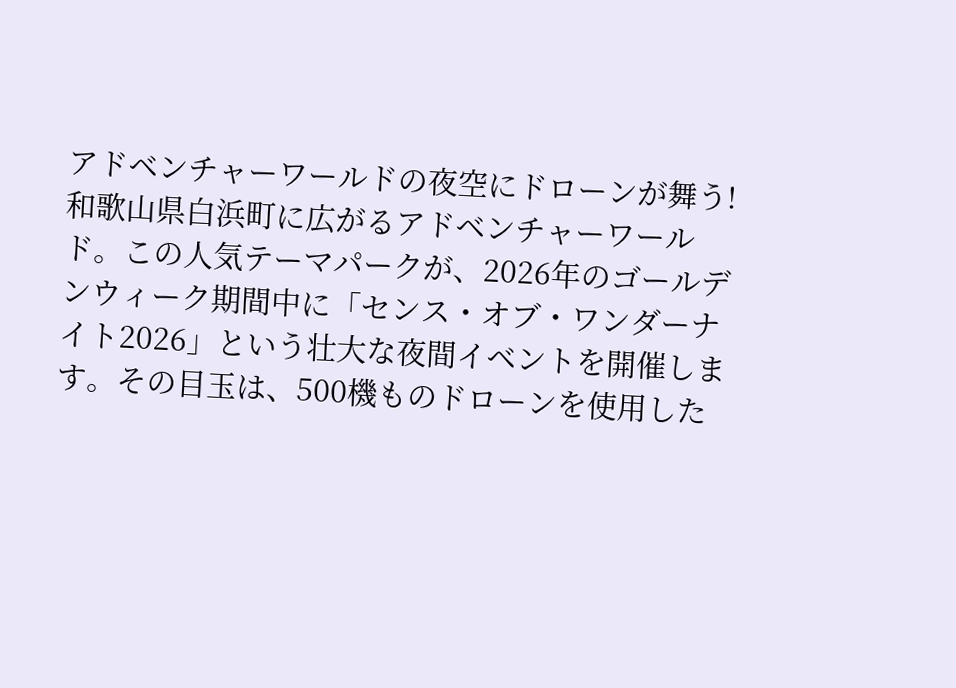アドベンチャーワールドの夜空にドローンが舞う!
和歌山県白浜町に広がるアドベンチャーワールド。この人気テーマパークが、2026年のゴールデンウィーク期間中に「センス・オブ・ワンダーナイト2026」という壮大な夜間イベントを開催します。その目玉は、500機ものドローンを使用した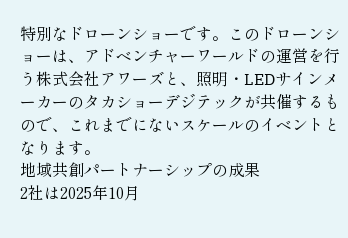特別なドローンショーです。このドローンショーは、アドベンチャーワールドの運営を行う株式会社アワーズと、照明・LEDサインメーカーのタカショーデジテックが共催するもので、これまでにないスケールのイベントとなります。
地域共創パートナーシップの成果
2社は2025年10月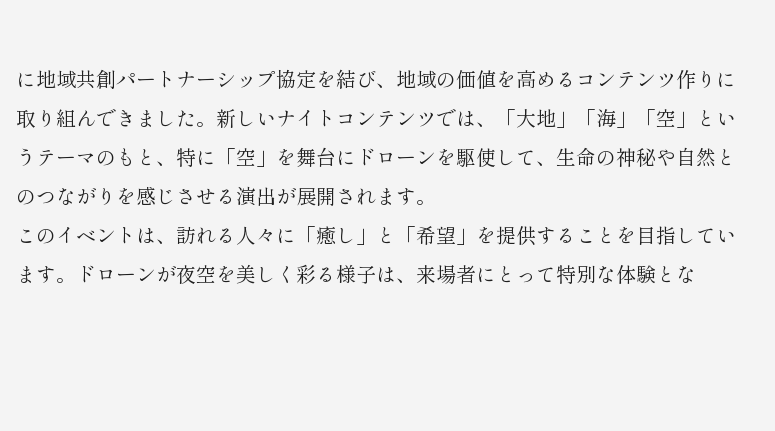に地域共創パートナーシップ協定を結び、地域の価値を高めるコンテンツ作りに取り組んできました。新しいナイトコンテンツでは、「大地」「海」「空」というテーマのもと、特に「空」を舞台にドローンを駆使して、生命の神秘や自然とのつながりを感じさせる演出が展開されます。
このイベントは、訪れる人々に「癒し」と「希望」を提供することを目指しています。ドローンが夜空を美しく彩る様子は、来場者にとって特別な体験とな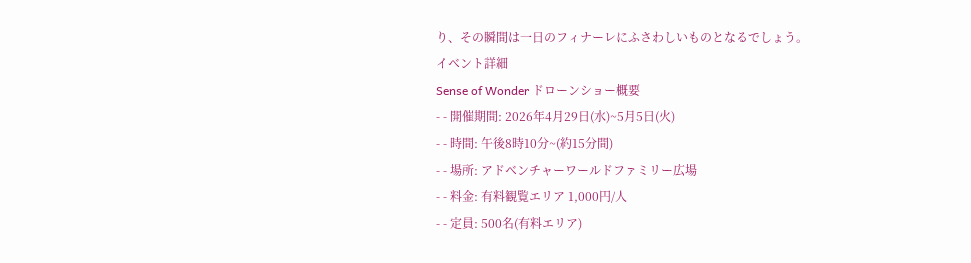り、その瞬間は一日のフィナーレにふさわしいものとなるでしょう。
イベント詳細
Sense of Wonder ドローンショー概要
- - 開催期間: 2026年4月29日(水)~5月5日(火)
- - 時間: 午後8時10分~(約15分間)
- - 場所: アドベンチャーワールドファミリー広場
- - 料金: 有料観覧エリア 1,000円/人
- - 定員: 500名(有料エリア)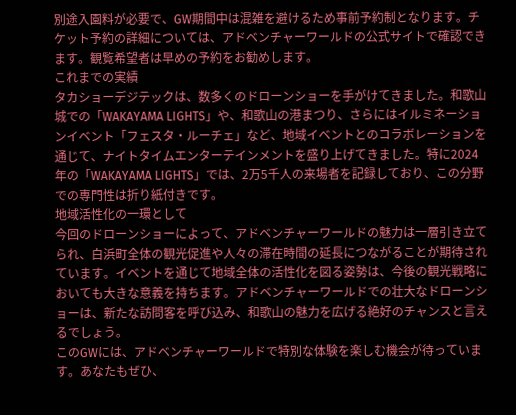別途入園料が必要で、GW期間中は混雑を避けるため事前予約制となります。チケット予約の詳細については、アドベンチャーワールドの公式サイトで確認できます。観覧希望者は早めの予約をお勧めします。
これまでの実績
タカショーデジテックは、数多くのドローンショーを手がけてきました。和歌山城での「WAKAYAMA LIGHTS」や、和歌山の港まつり、さらにはイルミネーションイベント「フェスタ・ルーチェ」など、地域イベントとのコラボレーションを通じて、ナイトタイムエンターテインメントを盛り上げてきました。特に2024年の「WAKAYAMA LIGHTS」では、2万5千人の来場者を記録しており、この分野での専門性は折り紙付きです。
地域活性化の一環として
今回のドローンショーによって、アドベンチャーワールドの魅力は一層引き立てられ、白浜町全体の観光促進や人々の滞在時間の延長につながることが期待されています。イベントを通じて地域全体の活性化を図る姿勢は、今後の観光戦略においても大きな意義を持ちます。アドベンチャーワールドでの壮大なドローンショーは、新たな訪問客を呼び込み、和歌山の魅力を広げる絶好のチャンスと言えるでしょう。
このGWには、アドベンチャーワールドで特別な体験を楽しむ機会が待っています。あなたもぜひ、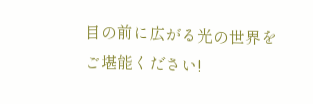目の前に広がる光の世界をご堪能ください!